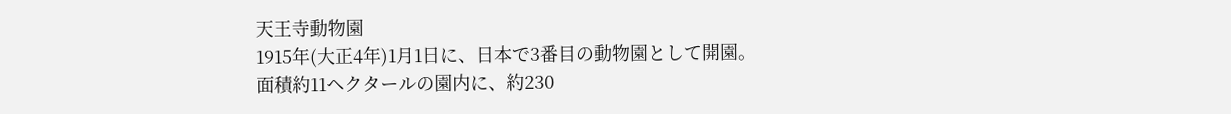天王寺動物園
1915年(大正4年)1月1日に、日本で3番目の動物園として開園。
面積約11ヘクタールの園内に、約230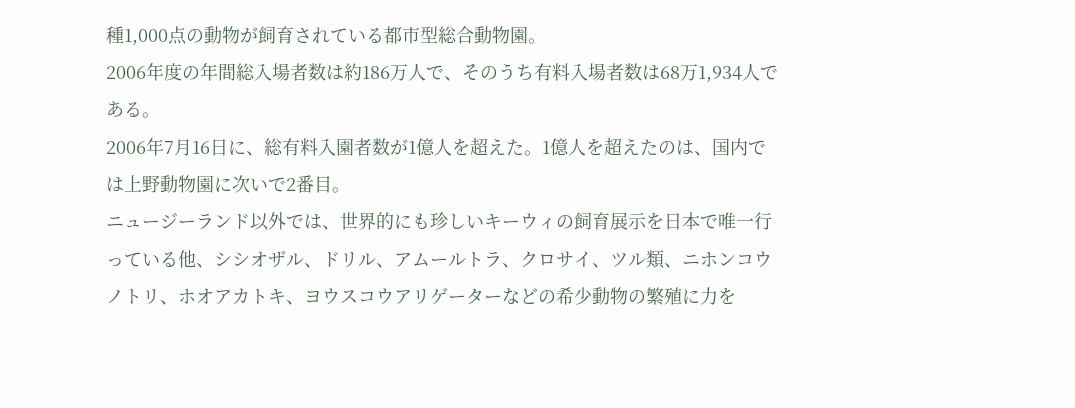種1,000点の動物が飼育されている都市型総合動物園。
2006年度の年間総入場者数は約186万人で、そのうち有料入場者数は68万1,934人である。
2006年7月16日に、総有料入園者数が1億人を超えた。1億人を超えたのは、国内では上野動物園に次いで2番目。
ニュージーランド以外では、世界的にも珍しいキーウィの飼育展示を日本で唯一行っている他、シシオザル、ドリル、アムールトラ、クロサイ、ツル類、ニホンコウノトリ、ホオアカトキ、ヨウスコウアリゲーターなどの希少動物の繁殖に力を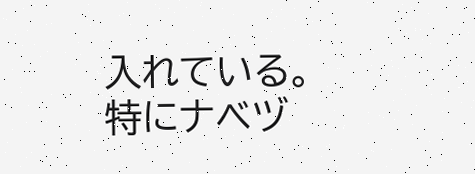入れている。
特にナベヅ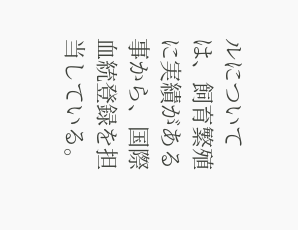ルについては、飼育繁殖に実績がある事から、国際血統登録を担当している。